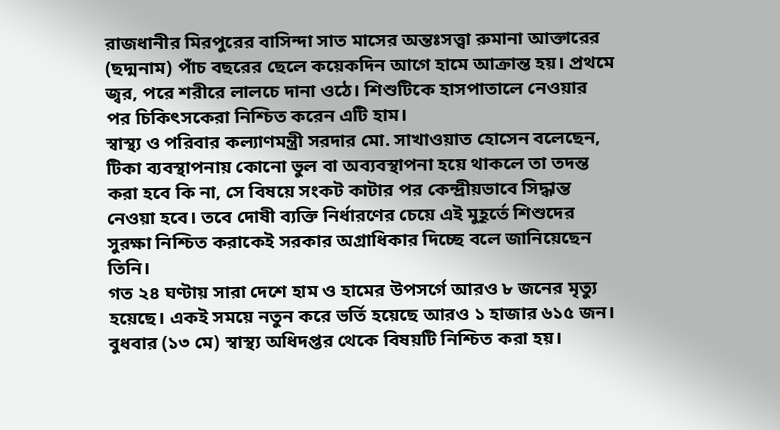রাজধানীর মিরপুরের বাসিন্দা সাত মাসের অন্তঃসত্ত্বা রুমানা আক্তারের (ছদ্মনাম) পাঁচ বছরের ছেলে কয়েকদিন আগে হামে আক্রান্ত হয়। প্রথমে জ্বর, পরে শরীরে লালচে দানা ওঠে। শিশুটিকে হাসপাতালে নেওয়ার পর চিকিৎসকেরা নিশ্চিত করেন এটি হাম।
স্বাস্থ্য ও পরিবার কল্যাণমন্ত্রী সরদার মো. সাখাওয়াত হোসেন বলেছেন, টিকা ব্যবস্থাপনায় কোনো ভুল বা অব্যবস্থাপনা হয়ে থাকলে তা তদন্ত করা হবে কি না, সে বিষয়ে সংকট কাটার পর কেন্দ্রীয়ভাবে সিদ্ধান্ত নেওয়া হবে। তবে দোষী ব্যক্তি নির্ধারণের চেয়ে এই মুহূর্তে শিশুদের সুরক্ষা নিশ্চিত করাকেই সরকার অগ্রাধিকার দিচ্ছে বলে জানিয়েছেন তিনি।
গত ২৪ ঘণ্টায় সারা দেশে হাম ও হামের উপসর্গে আরও ৮ জনের মৃত্যু হয়েছে। একই সময়ে নতুন করে ভর্তি হয়েছে আরও ১ হাজার ৬১৫ জন। বুধবার (১৩ মে) স্বাস্থ্য অধিদপ্তর থেকে বিষয়টি নিশ্চিত করা হয়।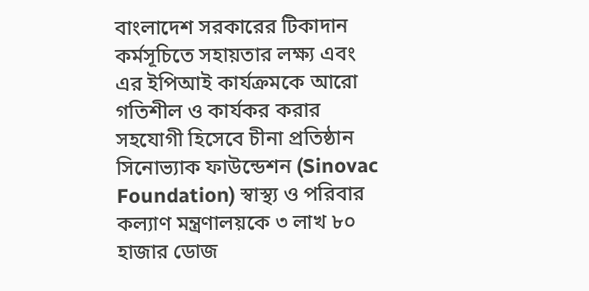বাংলাদেশ সরকারের টিকাদান কর্মসূচিতে সহায়তার লক্ষ্য এবং এর ইপিআই কার্যক্রমকে আরো গতিশীল ও কার্যকর করার সহযোগী হিসেবে চীনা প্রতিষ্ঠান সিনোভ্যাক ফাউন্ডেশন (Sinovac Foundation) স্বাস্থ্য ও পরিবার কল্যাণ মন্ত্রণালয়কে ৩ লাখ ৮০ হাজার ডোজ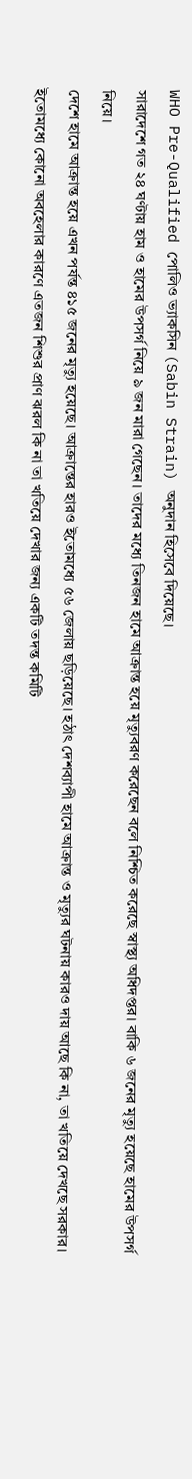WHO Pre-Qualified পোলিও ভ্যাকসিন (Sabin Strain) অনুদান হিসেবে দিয়েছে।
সারাদেশে গত ২৪ ঘণ্টায় হাম ও হামের উপসর্গ নিয়ে ৯ জন মারা গেছেন। তাদের মধ্যে তিনজন হামে আক্রান্ত হয়ে মৃত্যুবরণ করেছেন বলে নিশ্চিত করেছে স্বাস্থ্য অধিদপ্তর। বাকি ৬ জনের মৃত্যু হয়েছে হামের উপসর্গ নিয়ে।
দেশে হামে আক্রান্ত হয়ে এখন পর্যন্ত ৪১৫ জনের মৃত্যু হয়েছে। আক্রান্তের হারও ইতোমধ্যে ৫৬ জেলায় ছড়িয়েছে। হঠাৎ দেশব্যাপী হামে আক্রান্ত ও মৃত্যুর ঘটনায় কারও দায় আছে কি না, তা খতিয়ে দেখছে সরকার। ইতোমধ্যে কোনো অবহেলার কারণে এতজন শিশুর প্রাণ ঝরল কি না তা খতিয়ে দেখার জন্য একটি তদন্ত কমিটি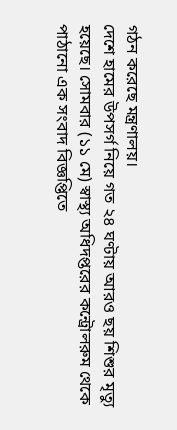গঠন করেছে মন্ত্রণালয়।
দেশে হামের উপসর্গ নিয়ে গত ২৪ ঘণ্টায় আরও ছয় শিশুর মৃত্যু হয়েছে। সোমবার (১১ মে) স্বাস্থ্য অধিদপ্তরের কন্ট্রোলরুম থেকে পাঠানো এক সংবাদ বিজ্ঞপ্তিতে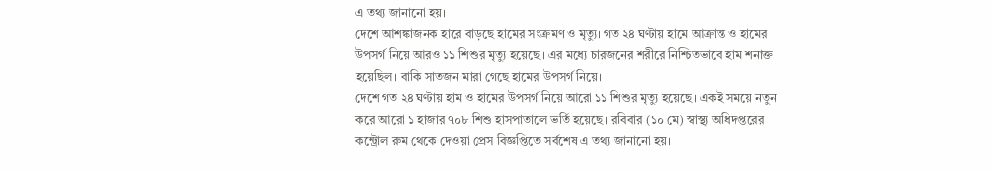এ তথ্য জানানো হয়।
দেশে আশঙ্কাজনক হারে বাড়ছে হামের সংক্রমণ ও মৃত্যু। গত ২৪ ঘণ্টায় হামে আক্রান্ত ও হামের উপসর্গ নিয়ে আরও ১১ শিশুর মৃত্যু হয়েছে। এর মধ্যে চারজনের শরীরে নিশ্চিতভাবে হাম শনাক্ত হয়েছিল। বাকি সাতজন মারা গেছে হামের উপসর্গ নিয়ে।
দেশে গত ২৪ ঘণ্টায় হাম ও হামের উপসর্গ নিয়ে আরো ১১ শিশুর মৃত্যু হয়েছে। একই সময়ে নতুন করে আরো ১ হাজার ৭০৮ শিশু হাসপাতালে ভর্তি হয়েছে। রবিবার (১০ মে) স্বাস্থ্য অধিদপ্তরের কন্ট্রোল রুম থেকে দেওয়া প্রেস বিজ্ঞপ্তিতে সর্বশেষ এ তথ্য জানানো হয়।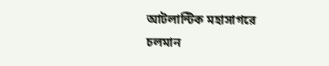আটলান্টিক মহাসাগরে চলমান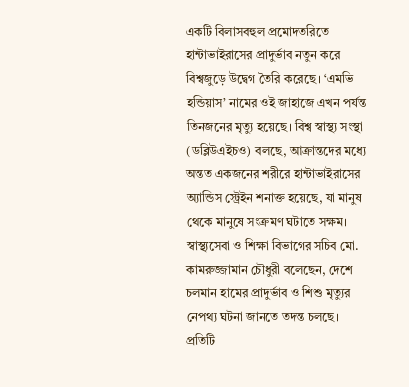একটি বিলাসবহুল প্রমোদতরিতে হান্টাভাইরাসের প্রাদুর্ভাব নতুন করে বিশ্বজুড়ে উদ্বেগ তৈরি করেছে। ‘এমভি হন্ডিয়াস’ নামের ওই জাহাজে এখন পর্যন্ত তিনজনের মৃত্যু হয়েছে। বিশ্ব স্বাস্থ্য সংস্থা (ডব্লিউএইচও) বলছে, আক্রান্তদের মধ্যে অন্তত একজনের শরীরে হান্টাভাইরাসের অ্যান্ডিস স্ট্রেইন শনাক্ত হয়েছে, যা মানুষ থেকে মানুষে সংক্রমণ ঘটাতে সক্ষম।
স্বাস্থ্যসেবা ও শিক্ষা বিভাগের সচিব মো. কামরুজ্জামান চৌধুরী বলেছেন, দেশে চলমান হামের প্রাদুর্ভাব ও শিশু মৃত্যুর নেপথ্য ঘটনা জানতে তদন্ত চলছে। প্রতিটি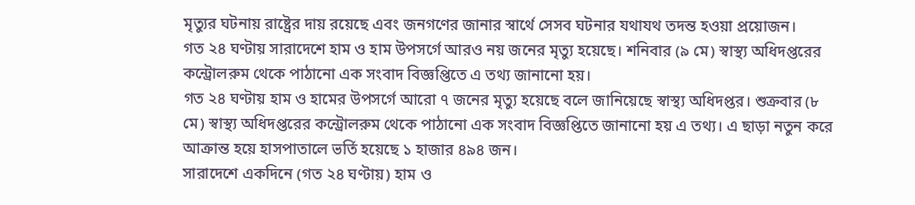মৃত্যুর ঘটনায় রাষ্ট্রের দায় রয়েছে এবং জনগণের জানার স্বার্থে সেসব ঘটনার যথাযথ তদন্ত হওয়া প্রয়োজন।
গত ২৪ ঘণ্টায় সারাদেশে হাম ও হাম উপসর্গে আরও নয় জনের মৃত্যু হয়েছে। শনিবার (৯ মে) স্বাস্থ্য অধিদপ্তরের কন্ট্রোলরুম থেকে পাঠানো এক সংবাদ বিজ্ঞপ্তিতে এ তথ্য জানানো হয়।
গত ২৪ ঘণ্টায় হাম ও হামের উপসর্গে আরো ৭ জনের মৃত্যু হয়েছে বলে জানিয়েছে স্বাস্থ্য অধিদপ্তর। শুক্রবার (৮ মে) স্বাস্থ্য অধিদপ্তরের কন্ট্রোলরুম থেকে পাঠানো এক সংবাদ বিজ্ঞপ্তিতে জানানো হয় এ তথ্য। এ ছাড়া নতুন করে আক্রান্ত হয়ে হাসপাতালে ভর্তি হয়েছে ১ হাজার ৪৯৪ জন।
সারাদেশে একদিনে (গত ২৪ ঘণ্টায়) হাম ও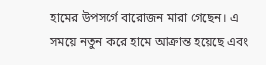হামের উপসর্গে বারোজন মারা গেছেন। এ সময়ে নতুন করে হামে আক্রান্ত হয়েছে এবং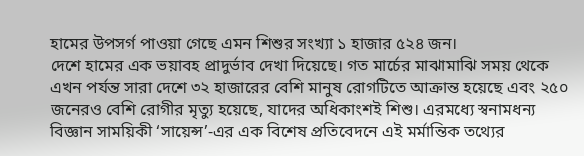হামের উপসর্গ পাওয়া গেছে এমন শিশুর সংখ্যা ১ হাজার ৫২৪ জন।
দেশে হামের এক ভয়াবহ প্রাদুর্ভাব দেখা দিয়েছে। গত মার্চের মাঝামাঝি সময় থেকে এখন পর্যন্ত সারা দেশে ৩২ হাজারের বেশি মানুষ রোগটিতে আক্রান্ত হয়েছে এবং ২৫০ জনেরও বেশি রোগীর মৃত্যু হয়েছে, যাদের অধিকাংশই শিশু। এরমধ্যে স্বনামধন্য বিজ্ঞান সাময়িকী ‘সায়েন্স’-এর এক বিশেষ প্রতিবেদনে এই মর্মান্তিক তথ্যের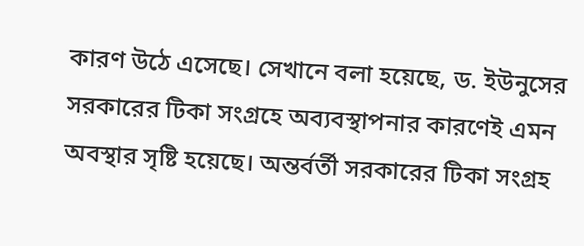কারণ উঠে এসেছে। সেখানে বলা হয়েছে, ড. ইউনুসের সরকারের টিকা সংগ্রহে অব্যবস্থাপনার কারণেই এমন অবস্থার সৃষ্টি হয়েছে। অন্তর্বর্তী সরকারের টিকা সংগ্রহ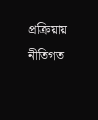প্রক্রিয়ায় নীতিগত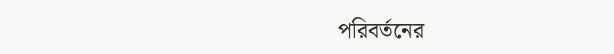পরিবর্তনের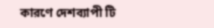কারণে দেশব্যাপী টি